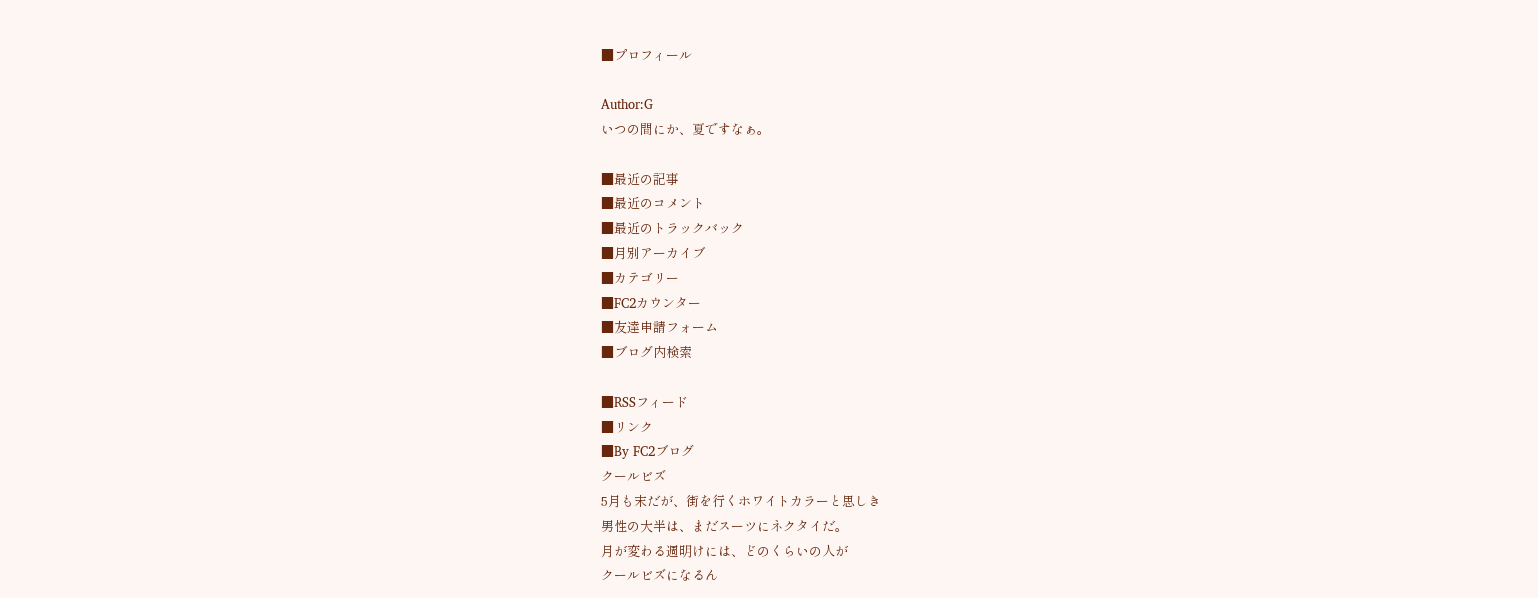■プロフィール

Author:G
いつの間にか、夏ですなぁ。

■最近の記事
■最近のコメント
■最近のトラックバック
■月別アーカイブ
■カテゴリー
■FC2カウンター
■友達申請フォーム
■ブログ内検索

■RSSフィード
■リンク
■By FC2ブログ
クールビズ
5月も末だが、街を行くホワイトカラーと思しき
男性の大半は、まだスーツにネクタイだ。
月が変わる週明けには、どのくらいの人が
クールビズになるん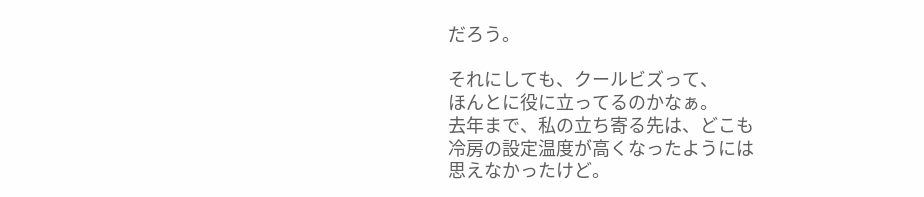だろう。

それにしても、クールビズって、
ほんとに役に立ってるのかなぁ。
去年まで、私の立ち寄る先は、どこも
冷房の設定温度が高くなったようには
思えなかったけど。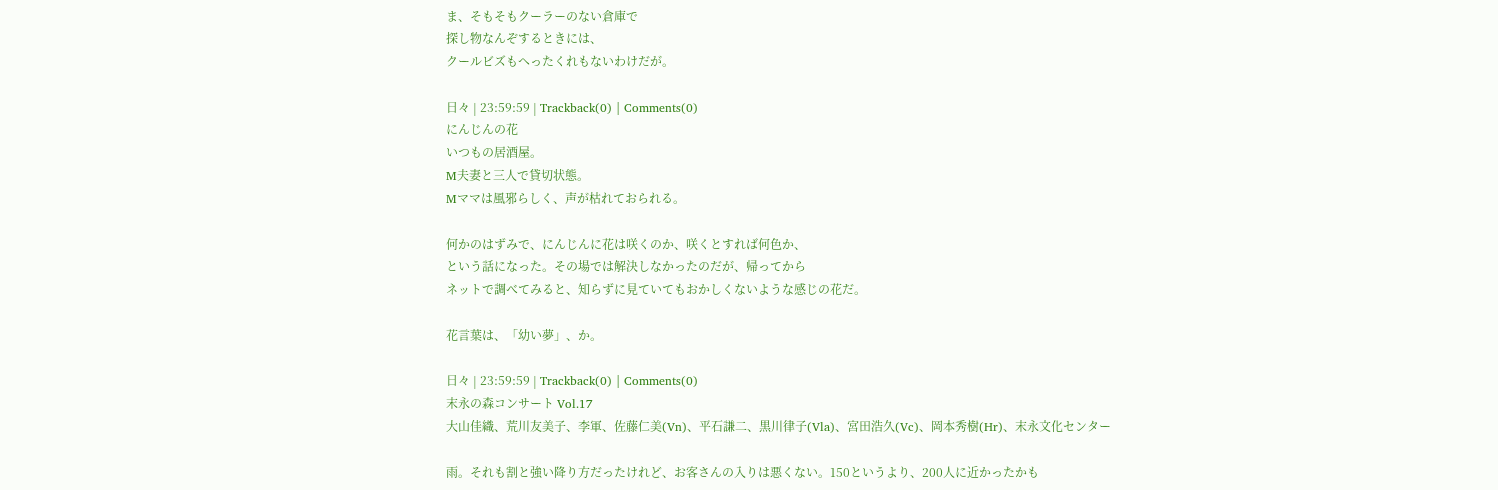ま、そもそもクーラーのない倉庫で
探し物なんぞするときには、
クールビズもへったくれもないわけだが。

日々 | 23:59:59 | Trackback(0) | Comments(0)
にんじんの花
いつもの居酒屋。
M夫妻と三人で貸切状態。
Mママは風邪らしく、声が枯れておられる。

何かのはずみで、にんじんに花は咲くのか、咲くとすれば何色か、
という話になった。その場では解決しなかったのだが、帰ってから
ネットで調べてみると、知らずに見ていてもおかしくないような感じの花だ。

花言葉は、「幼い夢」、か。

日々 | 23:59:59 | Trackback(0) | Comments(0)
末永の森コンサート Vol.17
大山佳織、荒川友美子、李軍、佐藤仁美(Vn)、平石謙二、黒川律子(Vla)、宮田浩久(Vc)、岡本秀樹(Hr)、末永文化センター

雨。それも割と強い降り方だったけれど、お客さんの入りは悪くない。150というより、200人に近かったかも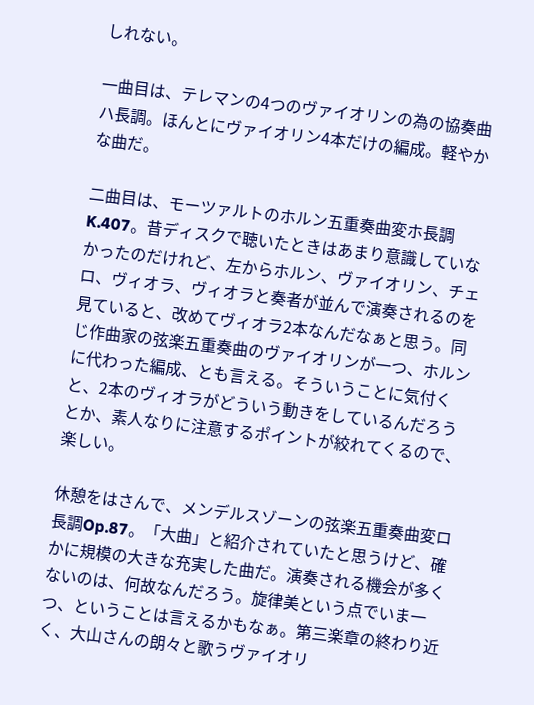しれない。

一曲目は、テレマンの4つのヴァイオリンの為の協奏曲ハ長調。ほんとにヴァイオリン4本だけの編成。軽やかな曲だ。

二曲目は、モーツァルトのホルン五重奏曲変ホ長調K.407。昔ディスクで聴いたときはあまり意識していなかったのだけれど、左からホルン、ヴァイオリン、チェロ、ヴィオラ、ヴィオラと奏者が並んで演奏されるのを見ていると、改めてヴィオラ2本なんだなぁと思う。同じ作曲家の弦楽五重奏曲のヴァイオリンが一つ、ホルンに代わった編成、とも言える。そういうことに気付くと、2本のヴィオラがどういう動きをしているんだろうとか、素人なりに注意するポイントが絞れてくるので、楽しい。

休憩をはさんで、メンデルスゾーンの弦楽五重奏曲変ロ長調Op.87。「大曲」と紹介されていたと思うけど、確かに規模の大きな充実した曲だ。演奏される機会が多くないのは、何故なんだろう。旋律美という点でいま一つ、ということは言えるかもなぁ。第三楽章の終わり近く、大山さんの朗々と歌うヴァイオリ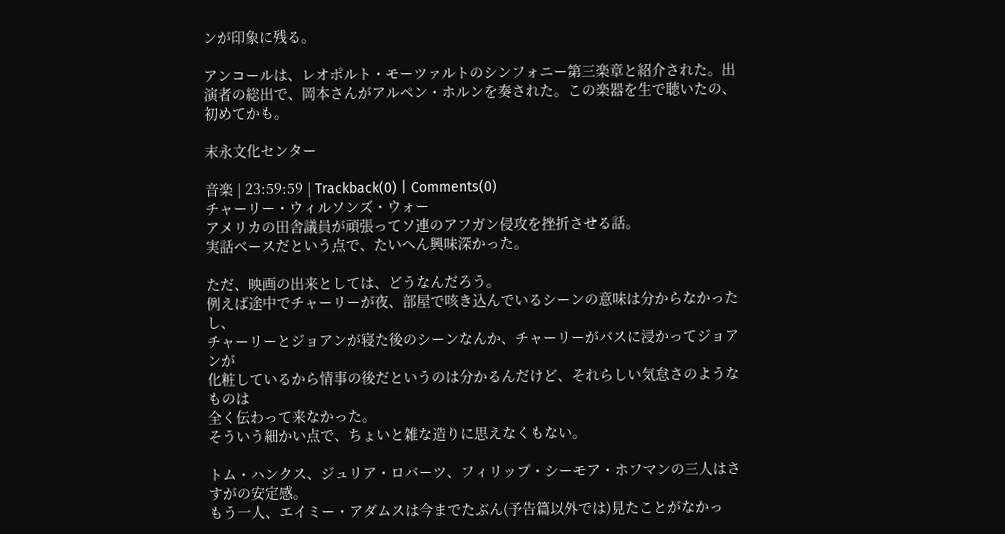ンが印象に残る。

アンコールは、レオポルト・モーツァルトのシンフォニー第三楽章と紹介された。出演者の総出で、岡本さんがアルペン・ホルンを奏された。この楽器を生で聴いたの、初めてかも。

末永文化センター

音楽 | 23:59:59 | Trackback(0) | Comments(0)
チャーリー・ウィルソンズ・ウォー
アメリカの田舎議員が頑張ってソ連のアフガン侵攻を挫折させる話。
実話ベースだという点で、たいへん興味深かった。

ただ、映画の出来としては、どうなんだろう。
例えば途中でチャーリーが夜、部屋で咳き込んでいるシーンの意味は分からなかったし、
チャーリーとジョアンが寝た後のシーンなんか、チャーリーがバスに浸かってジョアンが
化粧しているから情事の後だというのは分かるんだけど、それらしい気怠さのようなものは
全く伝わって来なかった。
そういう細かい点で、ちょいと雑な造りに思えなくもない。

トム・ハンクス、ジュリア・ロバーツ、フィリップ・シーモア・ホフマンの三人はさすがの安定感。
もう一人、エイミー・アダムスは今までたぶん(予告篇以外では)見たことがなかっ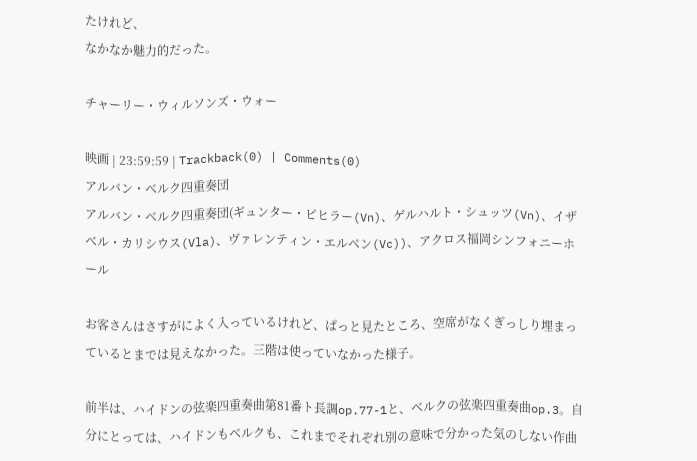たけれど、
なかなか魅力的だった。

チャーリー・ウィルソンズ・ウォー

映画 | 23:59:59 | Trackback(0) | Comments(0)
アルバン・ベルク四重奏団
アルバン・ベルク四重奏団(ギュンター・ピヒラー(Vn)、ゲルハルト・シュッツ(Vn)、イザベル・カリシウス(Vla)、ヴァレンティン・エルベン(Vc))、アクロス福岡シンフォニーホール

お客さんはさすがによく入っているけれど、ぱっと見たところ、空席がなくぎっしり埋まっているとまでは見えなかった。三階は使っていなかった様子。

前半は、ハイドンの弦楽四重奏曲第81番ト長調op.77-1と、ベルクの弦楽四重奏曲op.3。自分にとっては、ハイドンもベルクも、これまでそれぞれ別の意味で分かった気のしない作曲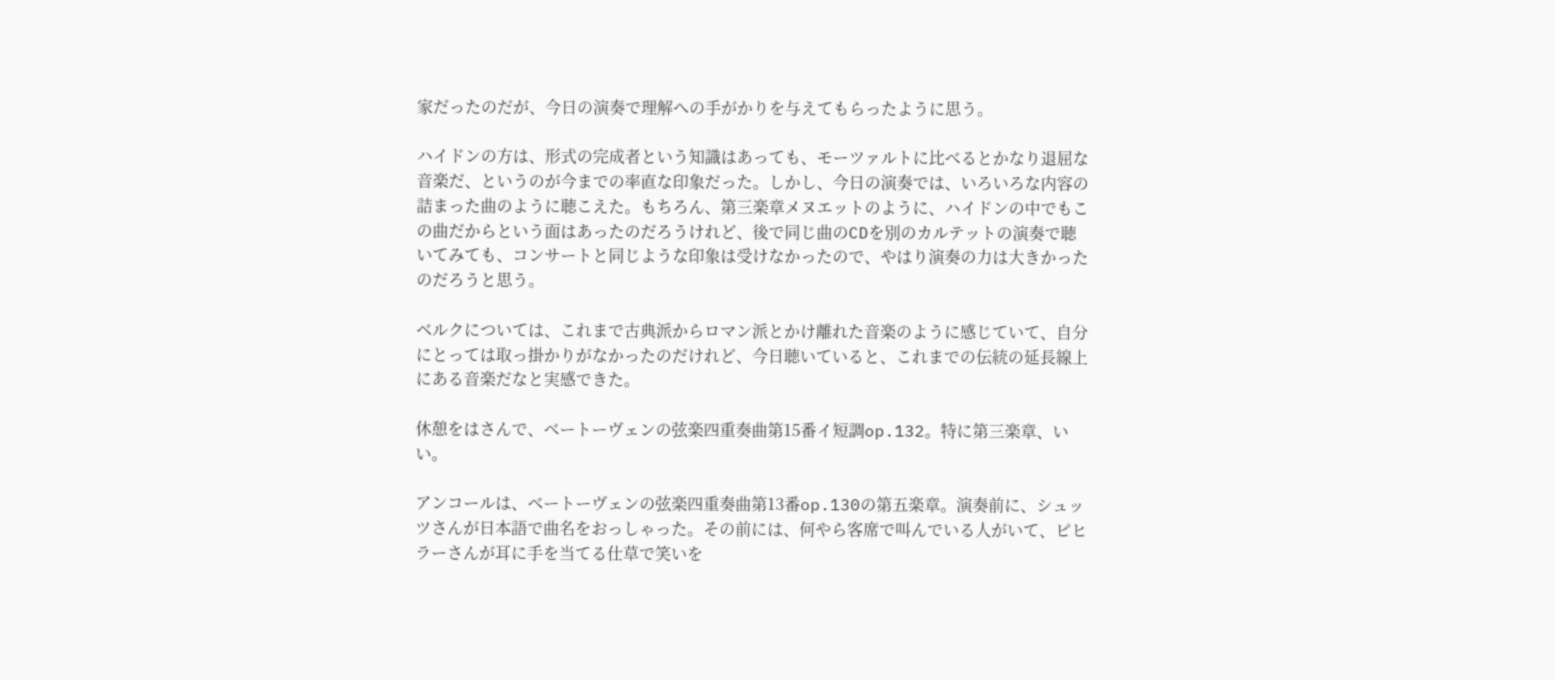家だったのだが、今日の演奏で理解への手がかりを与えてもらったように思う。

ハイドンの方は、形式の完成者という知識はあっても、モーツァルトに比べるとかなり退屈な音楽だ、というのが今までの率直な印象だった。しかし、今日の演奏では、いろいろな内容の詰まった曲のように聴こえた。もちろん、第三楽章メヌエットのように、ハイドンの中でもこの曲だからという面はあったのだろうけれど、後で同じ曲のCDを別のカルテットの演奏で聴いてみても、コンサートと同じような印象は受けなかったので、やはり演奏の力は大きかったのだろうと思う。

ベルクについては、これまで古典派からロマン派とかけ離れた音楽のように感じていて、自分にとっては取っ掛かりがなかったのだけれど、今日聴いていると、これまでの伝統の延長線上にある音楽だなと実感できた。

休憩をはさんで、ベートーヴェンの弦楽四重奏曲第15番イ短調op.132。特に第三楽章、いい。

アンコールは、ベートーヴェンの弦楽四重奏曲第13番op.130の第五楽章。演奏前に、シュッツさんが日本語で曲名をおっしゃった。その前には、何やら客席で叫んでいる人がいて、ピヒラーさんが耳に手を当てる仕草で笑いを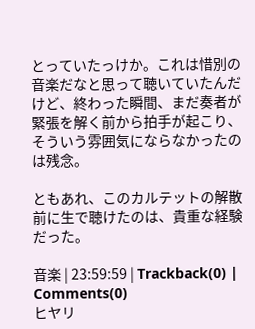とっていたっけか。これは惜別の音楽だなと思って聴いていたんだけど、終わった瞬間、まだ奏者が緊張を解く前から拍手が起こり、そういう雰囲気にならなかったのは残念。

ともあれ、このカルテットの解散前に生で聴けたのは、貴重な経験だった。

音楽 | 23:59:59 | Trackback(0) | Comments(0)
ヒヤリ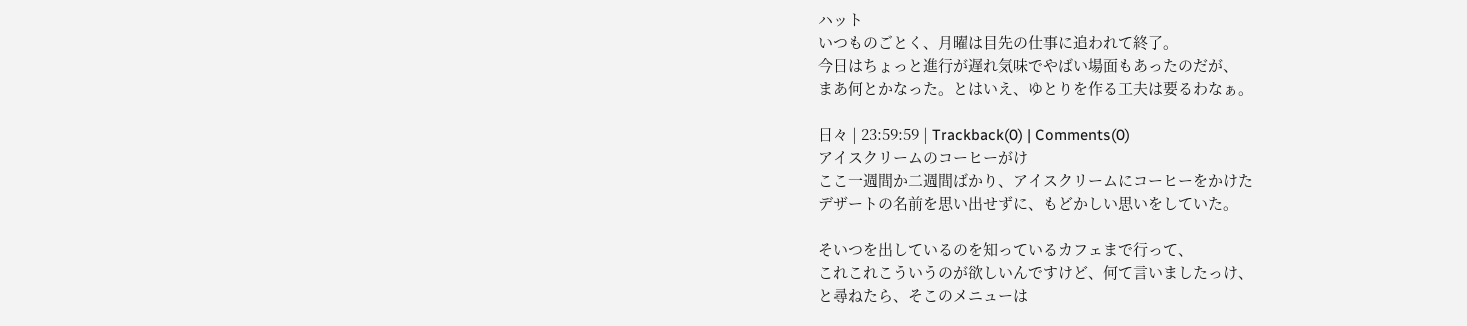ハット
いつものごとく、月曜は目先の仕事に追われて終了。
今日はちょっと進行が遅れ気味でやばい場面もあったのだが、
まあ何とかなった。とはいえ、ゆとりを作る工夫は要るわなぁ。

日々 | 23:59:59 | Trackback(0) | Comments(0)
アイスクリームのコーヒーがけ
ここ一週間か二週間ばかり、アイスクリームにコーヒーをかけた
デザートの名前を思い出せずに、もどかしい思いをしていた。

そいつを出しているのを知っているカフェまで行って、
これこれこういうのが欲しいんですけど、何て言いましたっけ、
と尋ねたら、そこのメニューは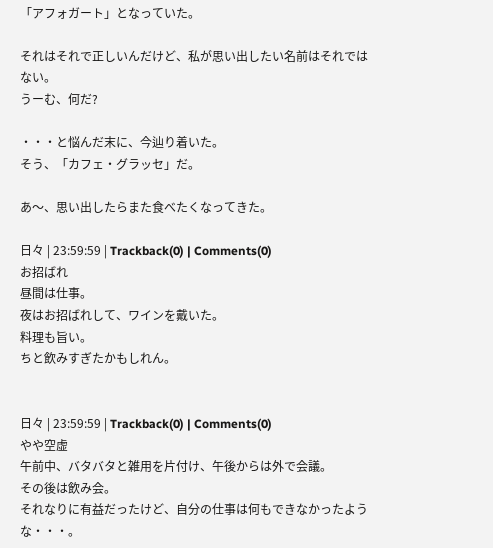「アフォガート」となっていた。

それはそれで正しいんだけど、私が思い出したい名前はそれではない。
うーむ、何だ?

・・・と悩んだ末に、今辿り着いた。
そう、「カフェ・グラッセ」だ。

あ〜、思い出したらまた食べたくなってきた。

日々 | 23:59:59 | Trackback(0) | Comments(0)
お招ばれ
昼間は仕事。
夜はお招ばれして、ワインを戴いた。
料理も旨い。
ちと飲みすぎたかもしれん。


日々 | 23:59:59 | Trackback(0) | Comments(0)
やや空虚
午前中、バタバタと雑用を片付け、午後からは外で会議。
その後は飲み会。
それなりに有益だったけど、自分の仕事は何もできなかったような・・・。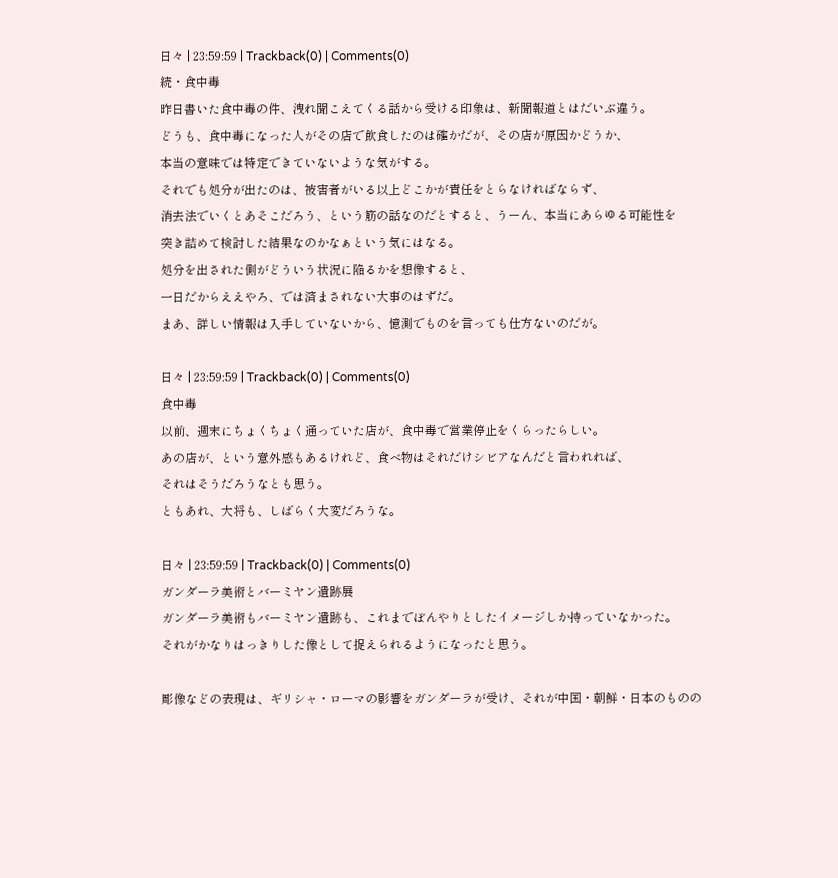日々 | 23:59:59 | Trackback(0) | Comments(0)
続・食中毒
昨日書いた食中毒の件、洩れ聞こえてくる話から受ける印象は、新聞報道とはだいぶ違う。
どうも、食中毒になった人がその店で飲食したのは確かだが、その店が原因かどうか、
本当の意味では特定できていないような気がする。
それでも処分が出たのは、被害者がいる以上どこかが責任をとらなければならず、
消去法でいくとあそこだろう、という筋の話なのだとすると、うーん、本当にあらゆる可能性を
突き詰めて検討した結果なのかなぁという気にはなる。
処分を出された側がどういう状況に陥るかを想像すると、
一日だからええやろ、では済まされない大事のはずだ。
まあ、詳しい情報は入手していないから、憶測でものを言っても仕方ないのだが。

日々 | 23:59:59 | Trackback(0) | Comments(0)
食中毒
以前、週末にちょくちょく通っていた店が、食中毒で営業停止をくらったらしい。
あの店が、という意外感もあるけれど、食べ物はそれだけシビアなんだと言われれば、
それはそうだろうなとも思う。
ともあれ、大将も、しばらく大変だろうな。

日々 | 23:59:59 | Trackback(0) | Comments(0)
ガンダーラ美術とバーミヤン遺跡展
ガンダーラ美術もバーミヤン遺跡も、これまでぼんやりとしたイメージしか持っていなかった。
それがかなりはっきりした像として捉えられるようになったと思う。

彫像などの表現は、ギリシャ・ローマの影響をガンダーラが受け、それが中国・朝鮮・日本のものの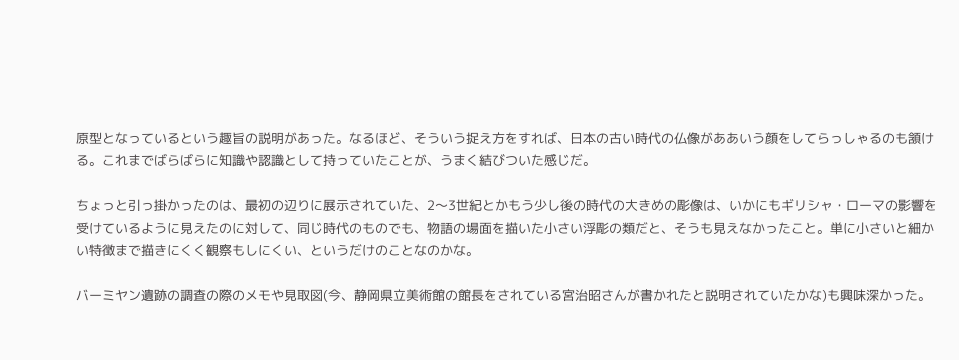原型となっているという趣旨の説明があった。なるほど、そういう捉え方をすれば、日本の古い時代の仏像がああいう顔をしてらっしゃるのも頷ける。これまでばらばらに知識や認識として持っていたことが、うまく結びついた感じだ。

ちょっと引っ掛かったのは、最初の辺りに展示されていた、2〜3世紀とかもう少し後の時代の大きめの彫像は、いかにもギリシャ・ローマの影響を受けているように見えたのに対して、同じ時代のものでも、物語の場面を描いた小さい浮彫の類だと、そうも見えなかったこと。単に小さいと細かい特徴まで描きにくく観察もしにくい、というだけのことなのかな。

バーミヤン遺跡の調査の際のメモや見取図(今、静岡県立美術館の館長をされている宮治昭さんが書かれたと説明されていたかな)も興味深かった。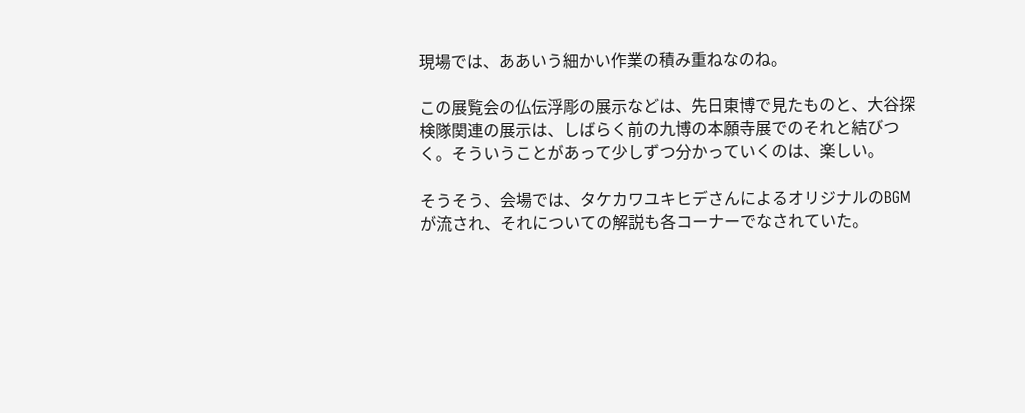現場では、ああいう細かい作業の積み重ねなのね。

この展覧会の仏伝浮彫の展示などは、先日東博で見たものと、大谷探検隊関連の展示は、しばらく前の九博の本願寺展でのそれと結びつく。そういうことがあって少しずつ分かっていくのは、楽しい。

そうそう、会場では、タケカワユキヒデさんによるオリジナルのBGMが流され、それについての解説も各コーナーでなされていた。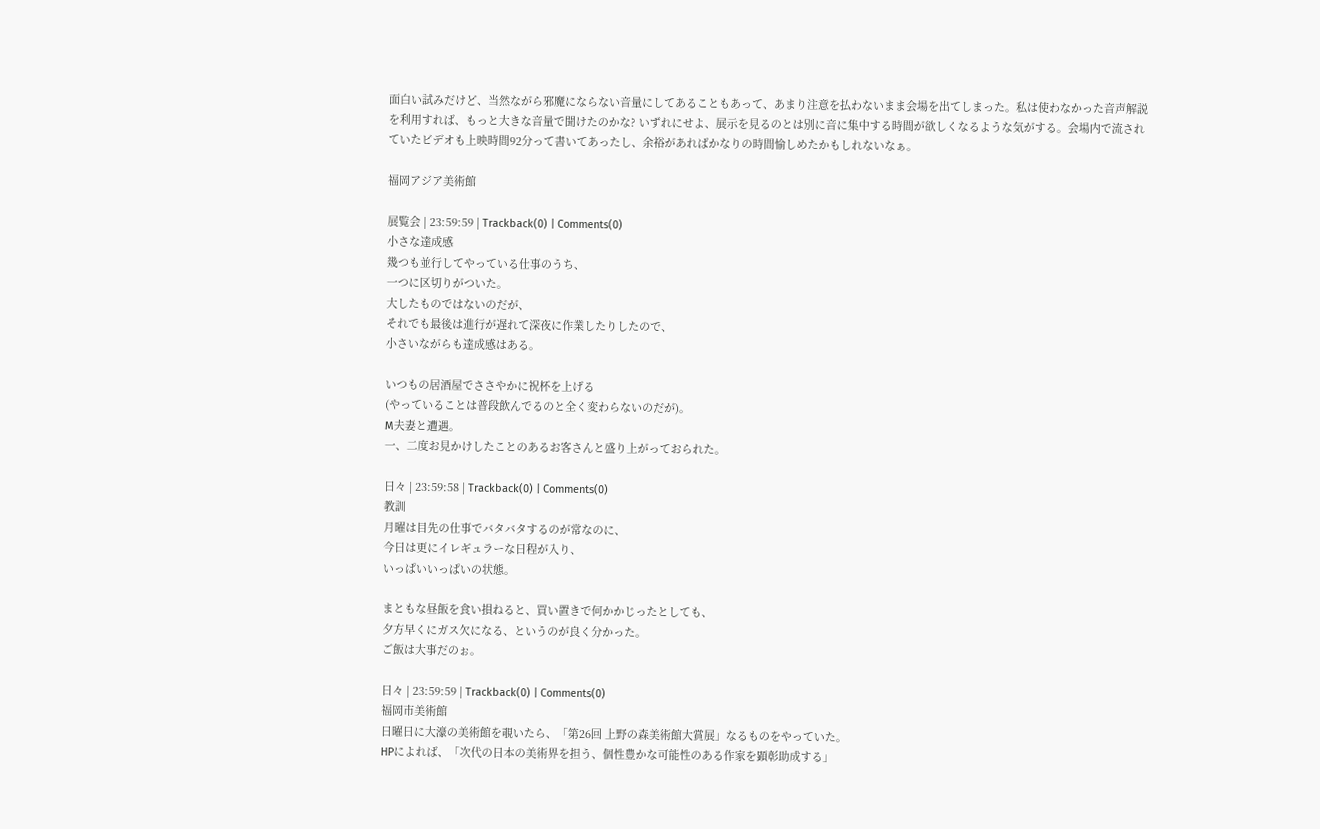面白い試みだけど、当然ながら邪魔にならない音量にしてあることもあって、あまり注意を払わないまま会場を出てしまった。私は使わなかった音声解説を利用すれば、もっと大きな音量で聞けたのかな? いずれにせよ、展示を見るのとは別に音に集中する時間が欲しくなるような気がする。会場内で流されていたビデオも上映時間92分って書いてあったし、余裕があればかなりの時間愉しめたかもしれないなぁ。

福岡アジア美術館

展覧会 | 23:59:59 | Trackback(0) | Comments(0)
小さな達成感
幾つも並行してやっている仕事のうち、
一つに区切りがついた。
大したものではないのだが、
それでも最後は進行が遅れて深夜に作業したりしたので、
小さいながらも達成感はある。

いつもの居酒屋でささやかに祝杯を上げる
(やっていることは普段飲んでるのと全く変わらないのだが)。
M夫妻と遭遇。
一、二度お見かけしたことのあるお客さんと盛り上がっておられた。

日々 | 23:59:58 | Trackback(0) | Comments(0)
教訓
月曜は目先の仕事でバタバタするのが常なのに、
今日は更にイレギュラーな日程が入り、
いっぱいいっぱいの状態。

まともな昼飯を食い損ねると、買い置きで何かかじったとしても、
夕方早くにガス欠になる、というのが良く分かった。
ご飯は大事だのぉ。

日々 | 23:59:59 | Trackback(0) | Comments(0)
福岡市美術館
日曜日に大濠の美術館を覗いたら、「第26回 上野の森美術館大賞展」なるものをやっていた。
HPによれば、「次代の日本の美術界を担う、個性豊かな可能性のある作家を顕彰助成する」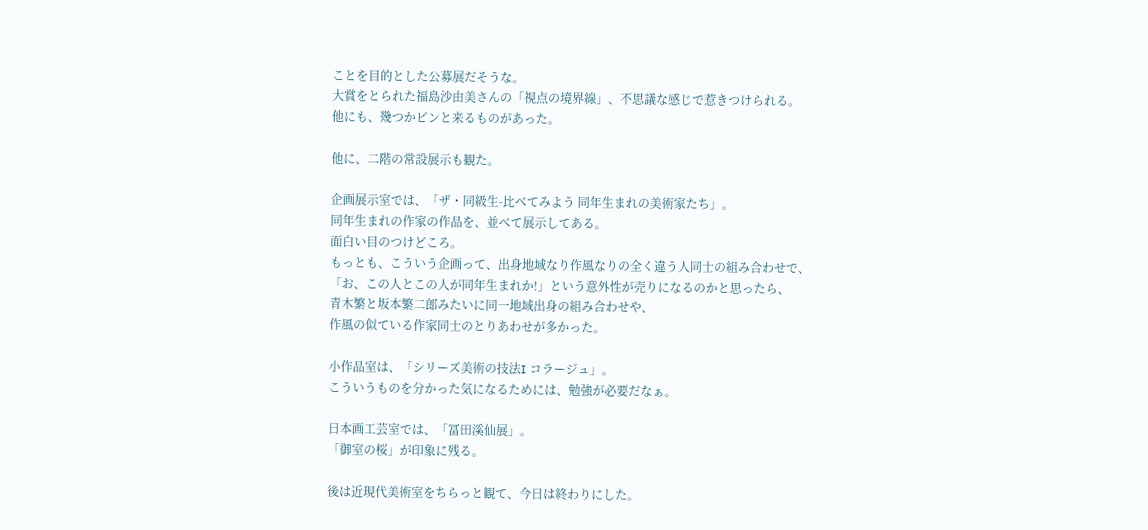ことを目的とした公募展だそうな。
大賞をとられた福島沙由美さんの「視点の境界線」、不思議な感じで惹きつけられる。
他にも、幾つかピンと来るものがあった。

他に、二階の常設展示も観た。

企画展示室では、「ザ・同級生-比べてみよう 同年生まれの美術家たち」。
同年生まれの作家の作品を、並べて展示してある。
面白い目のつけどころ。
もっとも、こういう企画って、出身地域なり作風なりの全く違う人同士の組み合わせで、
「お、この人とこの人が同年生まれか!」という意外性が売りになるのかと思ったら、
青木繁と坂本繁二郎みたいに同一地域出身の組み合わせや、
作風の似ている作家同士のとりあわせが多かった。

小作品室は、「シリーズ美術の技法I コラージュ」。
こういうものを分かった気になるためには、勉強が必要だなぁ。

日本画工芸室では、「冨田溪仙展」。
「御室の桜」が印象に残る。

後は近現代美術室をちらっと観て、今日は終わりにした。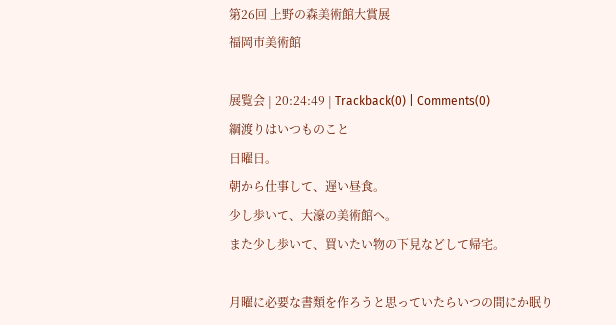第26回 上野の森美術館大賞展
福岡市美術館

展覧会 | 20:24:49 | Trackback(0) | Comments(0)
綱渡りはいつものこと
日曜日。
朝から仕事して、遅い昼食。
少し歩いて、大濠の美術館へ。
また少し歩いて、買いたい物の下見などして帰宅。

月曜に必要な書類を作ろうと思っていたらいつの間にか眠り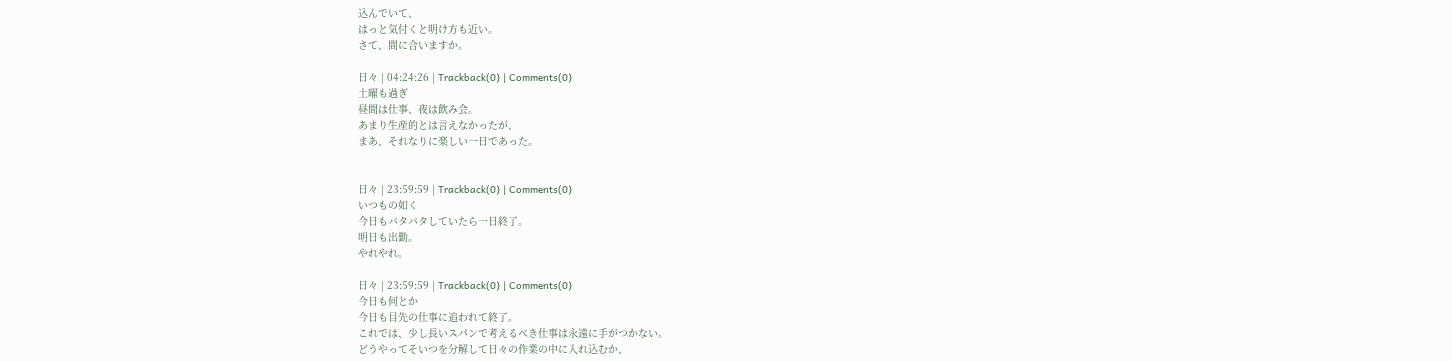込んでいて、
はっと気付くと明け方も近い。
さて、間に合いますか。

日々 | 04:24:26 | Trackback(0) | Comments(0)
土曜も過ぎ
昼間は仕事、夜は飲み会。
あまり生産的とは言えなかったが、
まあ、それなりに楽しい一日であった。


日々 | 23:59:59 | Trackback(0) | Comments(0)
いつもの如く
今日もバタバタしていたら一日終了。
明日も出勤。
やれやれ。

日々 | 23:59:59 | Trackback(0) | Comments(0)
今日も何とか
今日も目先の仕事に追われて終了。
これでは、少し長いスパンで考えるべき仕事は永遠に手がつかない。
どうやってそいつを分解して日々の作業の中に入れ込むか、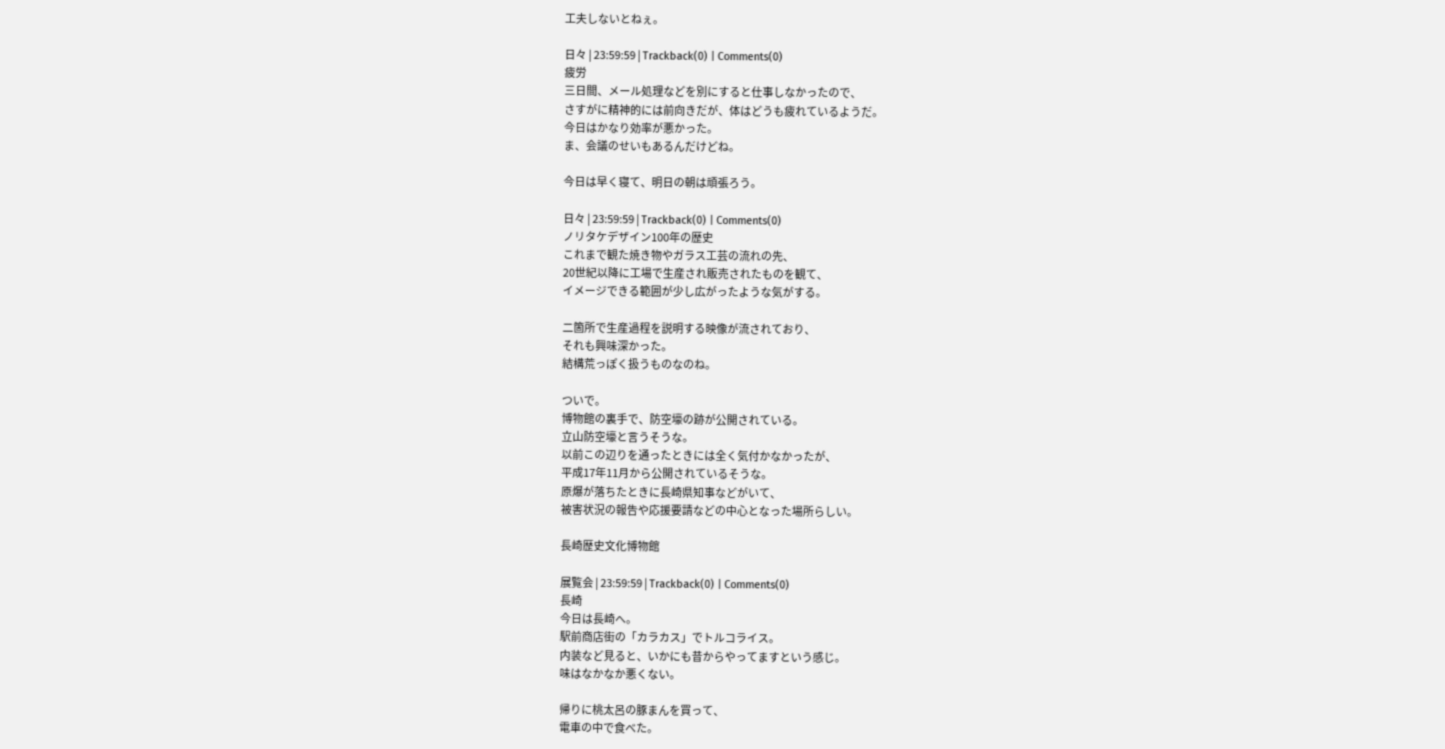工夫しないとねぇ。

日々 | 23:59:59 | Trackback(0) | Comments(0)
疲労
三日間、メール処理などを別にすると仕事しなかったので、
さすがに精神的には前向きだが、体はどうも疲れているようだ。
今日はかなり効率が悪かった。
ま、会議のせいもあるんだけどね。

今日は早く寝て、明日の朝は頑張ろう。

日々 | 23:59:59 | Trackback(0) | Comments(0)
ノリタケデザイン100年の歴史
これまで観た焼き物やガラス工芸の流れの先、
20世紀以降に工場で生産され販売されたものを観て、
イメージできる範囲が少し広がったような気がする。

二箇所で生産過程を説明する映像が流されており、
それも興味深かった。
結構荒っぽく扱うものなのね。

ついで。
博物館の裏手で、防空壕の跡が公開されている。
立山防空壕と言うそうな。
以前この辺りを通ったときには全く気付かなかったが、
平成17年11月から公開されているそうな。
原爆が落ちたときに長崎県知事などがいて、
被害状況の報告や応援要請などの中心となった場所らしい。

長崎歴史文化博物館

展覧会 | 23:59:59 | Trackback(0) | Comments(0)
長崎
今日は長崎へ。
駅前商店街の「カラカス」でトルコライス。
内装など見ると、いかにも昔からやってますという感じ。
味はなかなか悪くない。

帰りに桃太呂の豚まんを買って、
電車の中で食べた。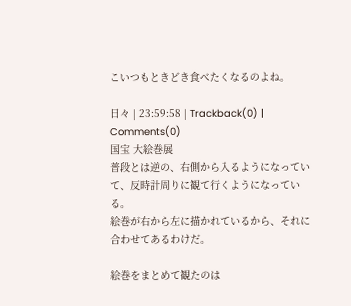こいつもときどき食べたくなるのよね。

日々 | 23:59:58 | Trackback(0) | Comments(0)
国宝 大絵巻展
普段とは逆の、右側から入るようになっていて、反時計周りに観て行くようになっている。
絵巻が右から左に描かれているから、それに合わせてあるわけだ。

絵巻をまとめて観たのは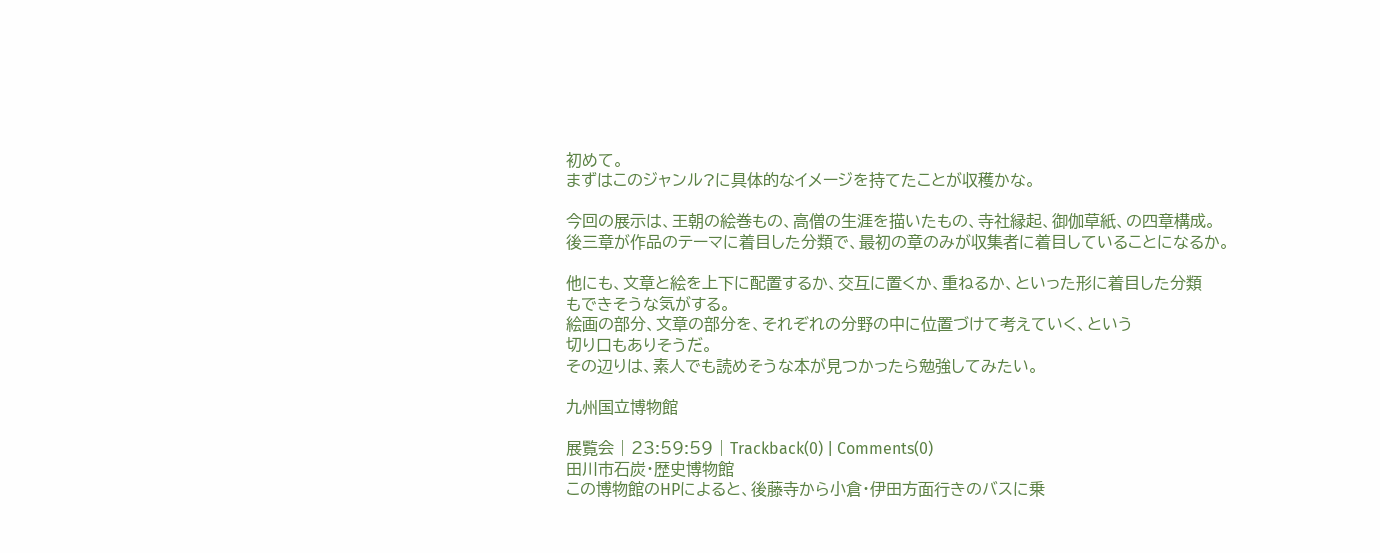初めて。
まずはこのジャンル?に具体的なイメージを持てたことが収穫かな。

今回の展示は、王朝の絵巻もの、高僧の生涯を描いたもの、寺社縁起、御伽草紙、の四章構成。
後三章が作品のテーマに着目した分類で、最初の章のみが収集者に着目していることになるか。

他にも、文章と絵を上下に配置するか、交互に置くか、重ねるか、といった形に着目した分類
もできそうな気がする。
絵画の部分、文章の部分を、それぞれの分野の中に位置づけて考えていく、という
切り口もありそうだ。
その辺りは、素人でも読めそうな本が見つかったら勉強してみたい。

九州国立博物館

展覧会 | 23:59:59 | Trackback(0) | Comments(0)
田川市石炭・歴史博物館
この博物館のHPによると、後藤寺から小倉・伊田方面行きのバスに乗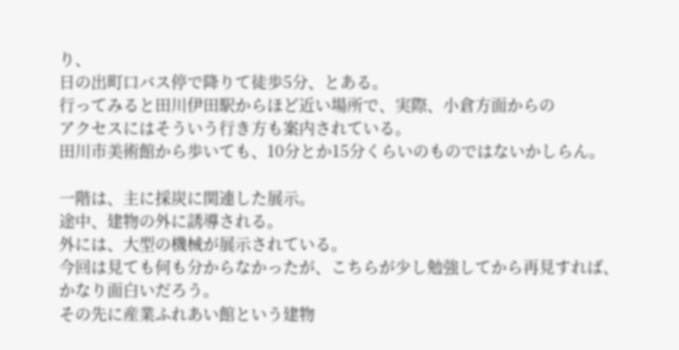り、
日の出町口バス停で降りて徒歩5分、とある。
行ってみると田川伊田駅からほど近い場所で、実際、小倉方面からの
アクセスにはそういう行き方も案内されている。
田川市美術館から歩いても、10分とか15分くらいのものではないかしらん。

一階は、主に採炭に関連した展示。
途中、建物の外に誘導される。
外には、大型の機械が展示されている。
今回は見ても何も分からなかったが、こちらが少し勉強してから再見すれば、
かなり面白いだろう。
その先に産業ふれあい館という建物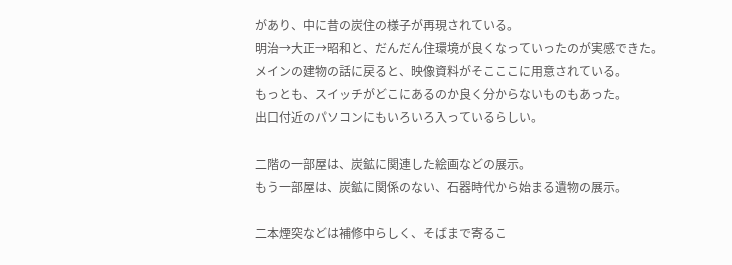があり、中に昔の炭住の様子が再現されている。
明治→大正→昭和と、だんだん住環境が良くなっていったのが実感できた。
メインの建物の話に戻ると、映像資料がそこここに用意されている。
もっとも、スイッチがどこにあるのか良く分からないものもあった。
出口付近のパソコンにもいろいろ入っているらしい。

二階の一部屋は、炭鉱に関連した絵画などの展示。
もう一部屋は、炭鉱に関係のない、石器時代から始まる遺物の展示。

二本煙突などは補修中らしく、そばまで寄るこ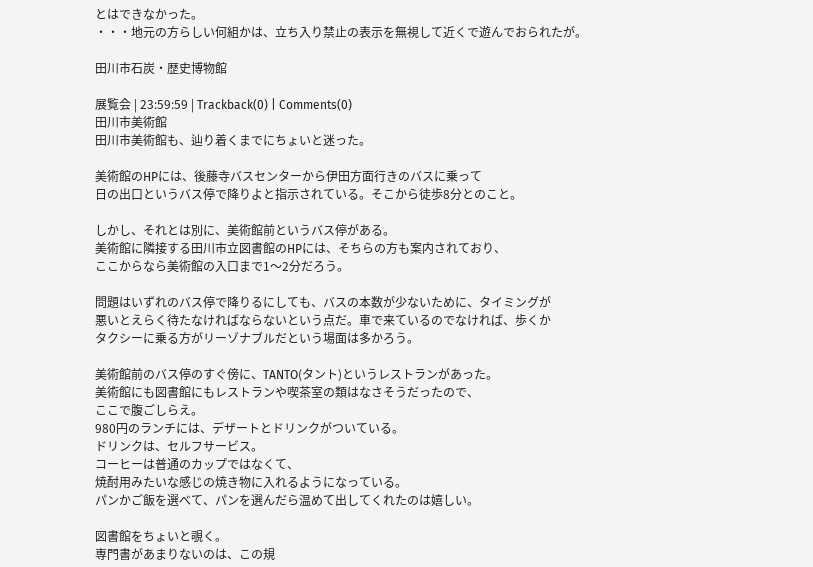とはできなかった。
・・・地元の方らしい何組かは、立ち入り禁止の表示を無視して近くで遊んでおられたが。

田川市石炭・歴史博物館

展覧会 | 23:59:59 | Trackback(0) | Comments(0)
田川市美術館
田川市美術館も、辿り着くまでにちょいと迷った。

美術館のHPには、後藤寺バスセンターから伊田方面行きのバスに乗って
日の出口というバス停で降りよと指示されている。そこから徒歩8分とのこと。

しかし、それとは別に、美術館前というバス停がある。
美術館に隣接する田川市立図書館のHPには、そちらの方も案内されており、
ここからなら美術館の入口まで1〜2分だろう。

問題はいずれのバス停で降りるにしても、バスの本数が少ないために、タイミングが
悪いとえらく待たなければならないという点だ。車で来ているのでなければ、歩くか
タクシーに乗る方がリーゾナブルだという場面は多かろう。

美術館前のバス停のすぐ傍に、TANTO(タント)というレストランがあった。
美術館にも図書館にもレストランや喫茶室の類はなさそうだったので、
ここで腹ごしらえ。
980円のランチには、デザートとドリンクがついている。
ドリンクは、セルフサービス。
コーヒーは普通のカップではなくて、
焼酎用みたいな感じの焼き物に入れるようになっている。
パンかご飯を選べて、パンを選んだら温めて出してくれたのは嬉しい。

図書館をちょいと覗く。
専門書があまりないのは、この規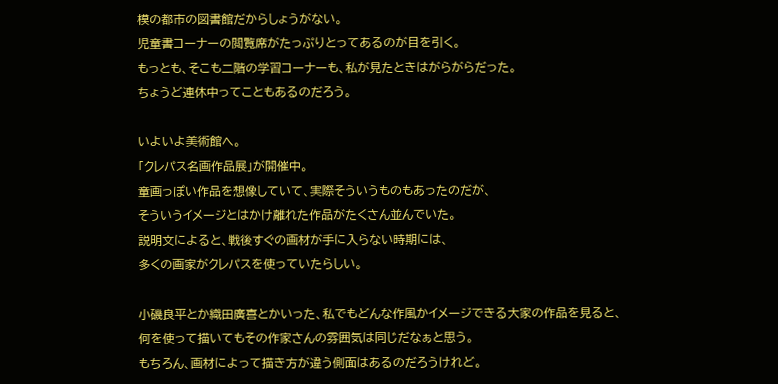模の都市の図書館だからしょうがない。
児童書コーナーの閲覧席がたっぷりとってあるのが目を引く。
もっとも、そこも二階の学習コーナーも、私が見たときはがらがらだった。
ちょうど連休中ってこともあるのだろう。

いよいよ美術館へ。
「クレパス名画作品展」が開催中。
童画っぽい作品を想像していて、実際そういうものもあったのだが、
そういうイメージとはかけ離れた作品がたくさん並んでいた。
説明文によると、戦後すぐの画材が手に入らない時期には、
多くの画家がクレパスを使っていたらしい。

小磯良平とか織田廣喜とかいった、私でもどんな作風かイメージできる大家の作品を見ると、
何を使って描いてもその作家さんの雰囲気は同じだなぁと思う。
もちろん、画材によって描き方が違う側面はあるのだろうけれど。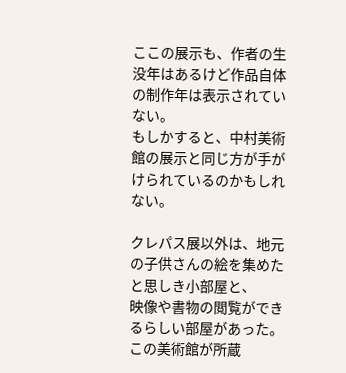ここの展示も、作者の生没年はあるけど作品自体の制作年は表示されていない。
もしかすると、中村美術館の展示と同じ方が手がけられているのかもしれない。

クレパス展以外は、地元の子供さんの絵を集めたと思しき小部屋と、
映像や書物の閲覧ができるらしい部屋があった。
この美術館が所蔵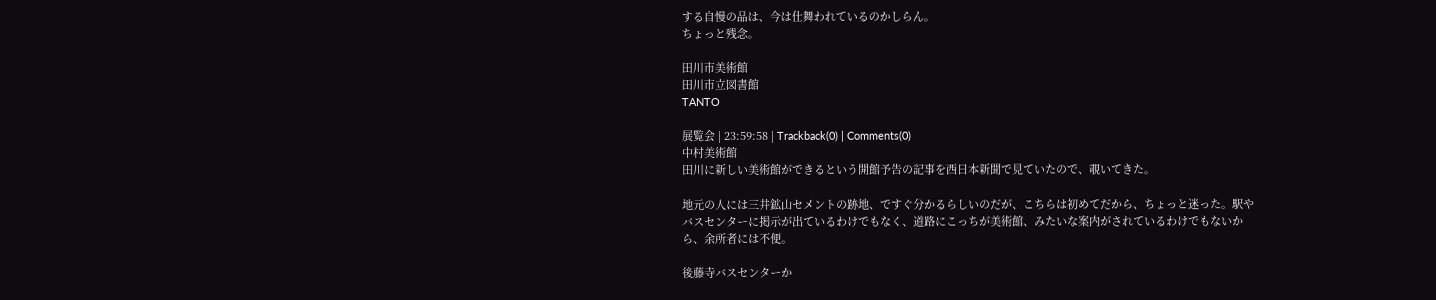する自慢の品は、今は仕舞われているのかしらん。
ちょっと残念。

田川市美術館
田川市立図書館
TANTO

展覧会 | 23:59:58 | Trackback(0) | Comments(0)
中村美術館
田川に新しい美術館ができるという開館予告の記事を西日本新聞で見ていたので、覗いてきた。

地元の人には三井鉱山セメントの跡地、ですぐ分かるらしいのだが、こちらは初めてだから、ちょっと迷った。駅やバスセンターに掲示が出ているわけでもなく、道路にこっちが美術館、みたいな案内がされているわけでもないから、余所者には不便。

後藤寺バスセンターか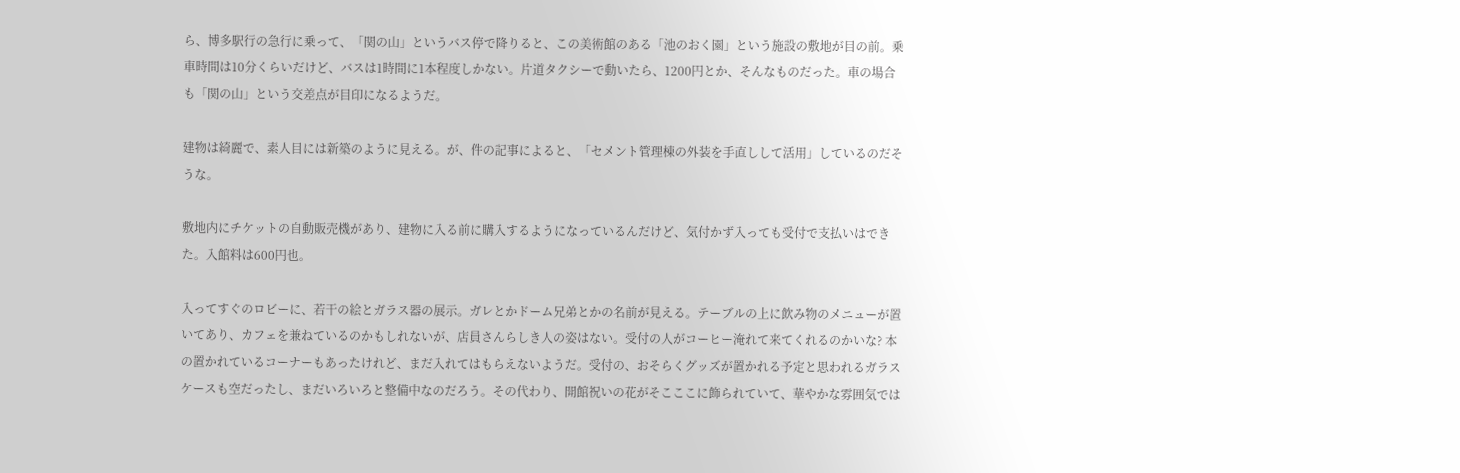ら、博多駅行の急行に乗って、「関の山」というバス停で降りると、この美術館のある「池のおく園」という施設の敷地が目の前。乗車時間は10分くらいだけど、バスは1時間に1本程度しかない。片道タクシーで動いたら、1200円とか、そんなものだった。車の場合も「関の山」という交差点が目印になるようだ。

建物は綺麗で、素人目には新築のように見える。が、件の記事によると、「セメント管理棟の外装を手直しして活用」しているのだそうな。

敷地内にチケットの自動販売機があり、建物に入る前に購入するようになっているんだけど、気付かず入っても受付で支払いはできた。入館料は600円也。

入ってすぐのロビーに、若干の絵とガラス器の展示。ガレとかドーム兄弟とかの名前が見える。テーブルの上に飲み物のメニューが置いてあり、カフェを兼ねているのかもしれないが、店員さんらしき人の姿はない。受付の人がコーヒー淹れて来てくれるのかいな? 本の置かれているコーナーもあったけれど、まだ入れてはもらえないようだ。受付の、おそらくグッズが置かれる予定と思われるガラスケースも空だったし、まだいろいろと整備中なのだろう。その代わり、開館祝いの花がそこここに飾られていて、華やかな雰囲気では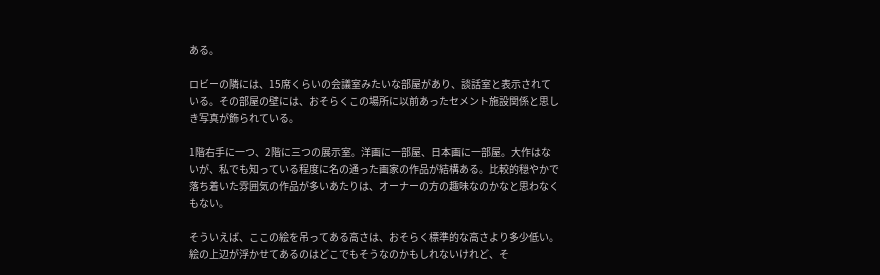ある。

ロビーの隣には、15席くらいの会議室みたいな部屋があり、談話室と表示されている。その部屋の壁には、おそらくこの場所に以前あったセメント施設関係と思しき写真が飾られている。

1階右手に一つ、2階に三つの展示室。洋画に一部屋、日本画に一部屋。大作はないが、私でも知っている程度に名の通った画家の作品が結構ある。比較的穏やかで落ち着いた雰囲気の作品が多いあたりは、オーナーの方の趣味なのかなと思わなくもない。

そういえば、ここの絵を吊ってある高さは、おそらく標準的な高さより多少低い。絵の上辺が浮かせてあるのはどこでもそうなのかもしれないけれど、そ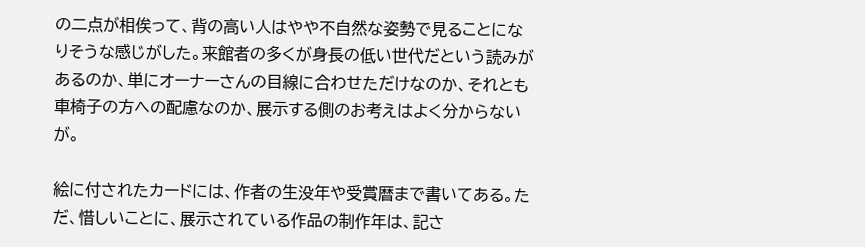の二点が相俟って、背の高い人はやや不自然な姿勢で見ることになりそうな感じがした。来館者の多くが身長の低い世代だという読みがあるのか、単にオーナーさんの目線に合わせただけなのか、それとも車椅子の方への配慮なのか、展示する側のお考えはよく分からないが。

絵に付されたカードには、作者の生没年や受賞暦まで書いてある。ただ、惜しいことに、展示されている作品の制作年は、記さ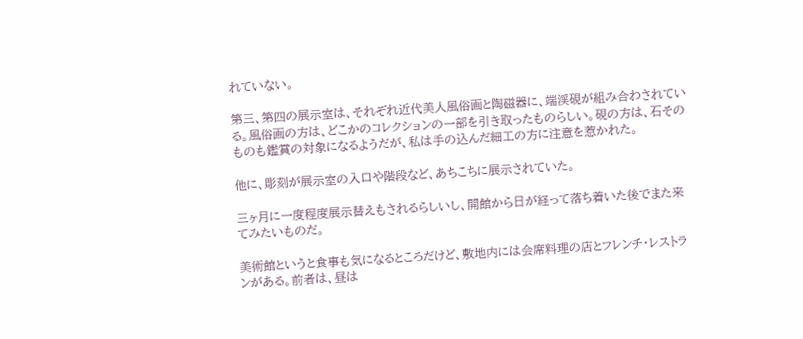れていない。

第三、第四の展示室は、それぞれ近代美人風俗画と陶磁器に、端渓硯が組み合わされている。風俗画の方は、どこかのコレクションの一部を引き取ったものらしい。硯の方は、石そのものも鑑賞の対象になるようだが、私は手の込んだ細工の方に注意を惹かれた。

他に、彫刻が展示室の入口や階段など、あちこちに展示されていた。

三ヶ月に一度程度展示替えもされるらしいし、開館から日が経って落ち着いた後でまた来てみたいものだ。

美術館というと食事も気になるところだけど、敷地内には会席料理の店とフレンチ・レストランがある。前者は、昼は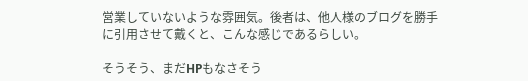営業していないような雰囲気。後者は、他人様のブログを勝手に引用させて戴くと、こんな感じであるらしい。

そうそう、まだHPもなさそう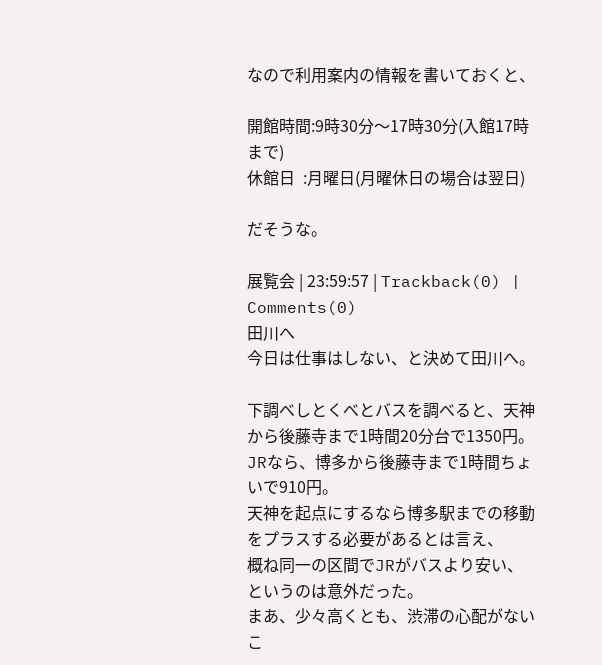なので利用案内の情報を書いておくと、

開館時間:9時30分〜17時30分(入館17時まで)
休館日  :月曜日(月曜休日の場合は翌日)

だそうな。

展覧会 | 23:59:57 | Trackback(0) | Comments(0)
田川へ
今日は仕事はしない、と決めて田川へ。

下調べしとくべとバスを調べると、天神から後藤寺まで1時間20分台で1350円。
JRなら、博多から後藤寺まで1時間ちょいで910円。
天神を起点にするなら博多駅までの移動をプラスする必要があるとは言え、
概ね同一の区間でJRがバスより安い、というのは意外だった。
まあ、少々高くとも、渋滞の心配がないこ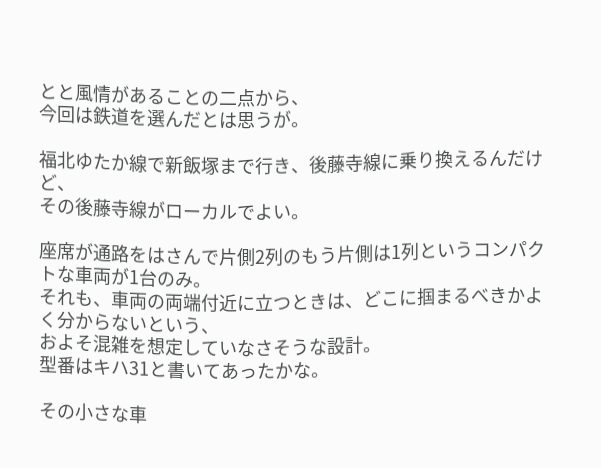とと風情があることの二点から、
今回は鉄道を選んだとは思うが。

福北ゆたか線で新飯塚まで行き、後藤寺線に乗り換えるんだけど、
その後藤寺線がローカルでよい。

座席が通路をはさんで片側2列のもう片側は1列というコンパクトな車両が1台のみ。
それも、車両の両端付近に立つときは、どこに掴まるべきかよく分からないという、
およそ混雑を想定していなさそうな設計。
型番はキハ31と書いてあったかな。

その小さな車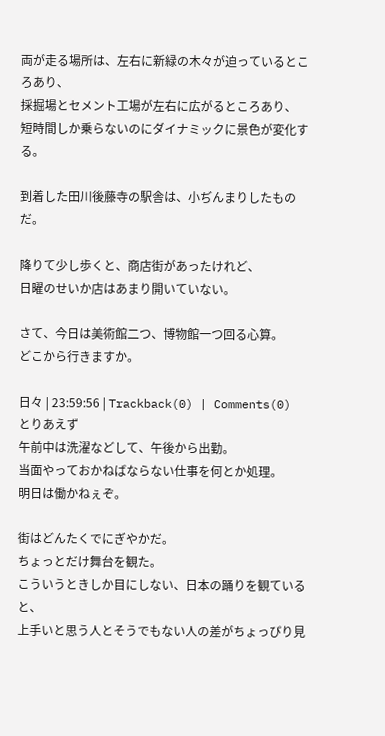両が走る場所は、左右に新緑の木々が迫っているところあり、
採掘場とセメント工場が左右に広がるところあり、
短時間しか乗らないのにダイナミックに景色が変化する。

到着した田川後藤寺の駅舎は、小ぢんまりしたものだ。

降りて少し歩くと、商店街があったけれど、
日曜のせいか店はあまり開いていない。

さて、今日は美術館二つ、博物館一つ回る心算。
どこから行きますか。

日々 | 23:59:56 | Trackback(0) | Comments(0)
とりあえず
午前中は洗濯などして、午後から出勤。
当面やっておかねばならない仕事を何とか処理。
明日は働かねぇぞ。

街はどんたくでにぎやかだ。
ちょっとだけ舞台を観た。
こういうときしか目にしない、日本の踊りを観ていると、
上手いと思う人とそうでもない人の差がちょっぴり見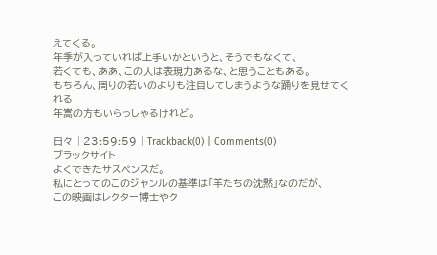えてくる。
年季が入っていれば上手いかというと、そうでもなくて、
若くても、ああ、この人は表現力あるな、と思うこともある。
もちろん、周りの若いのよりも注目してしまうような踊りを見せてくれる
年嵩の方もいらっしゃるけれど。

日々 | 23:59:59 | Trackback(0) | Comments(0)
ブラックサイト
よくできたサスペンスだ。
私にとってのこのジャンルの基準は「羊たちの沈黙」なのだが、
この映画はレクター博士やク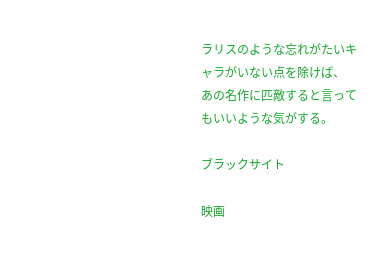ラリスのような忘れがたいキャラがいない点を除けば、
あの名作に匹敵すると言ってもいいような気がする。

ブラックサイト

映画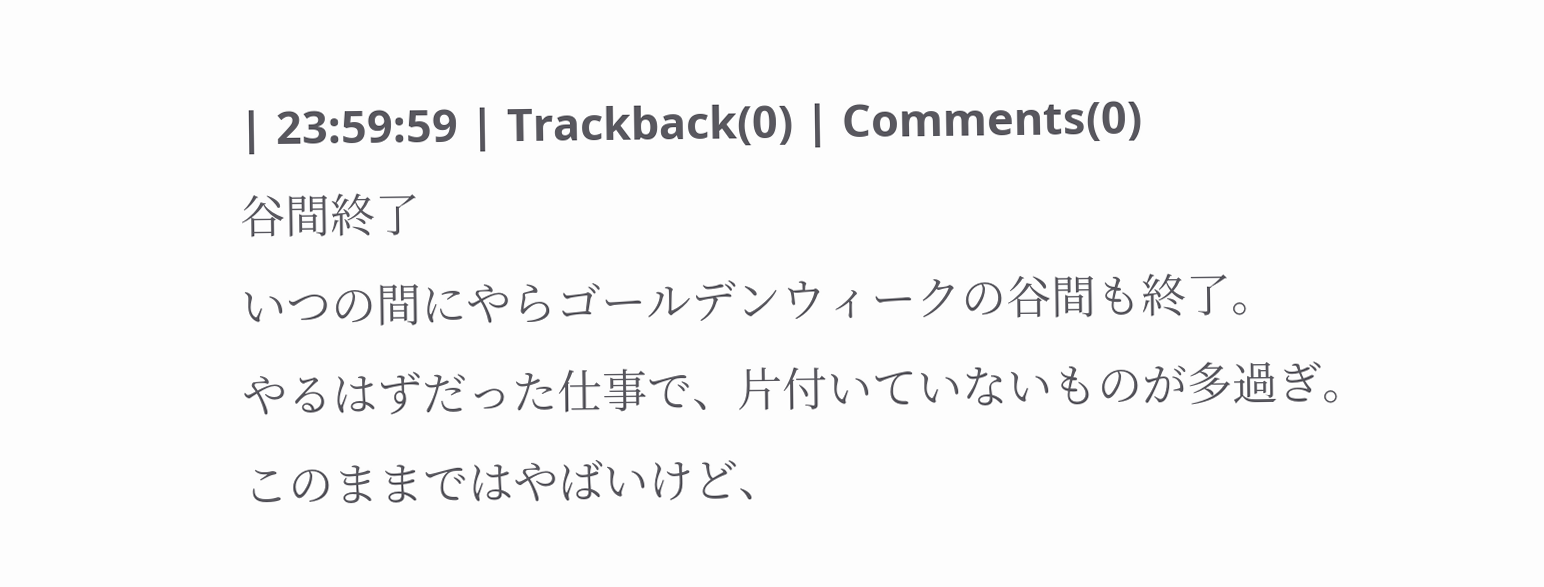| 23:59:59 | Trackback(0) | Comments(0)
谷間終了
いつの間にやらゴールデンウィークの谷間も終了。
やるはずだった仕事で、片付いていないものが多過ぎ。
このままではやばいけど、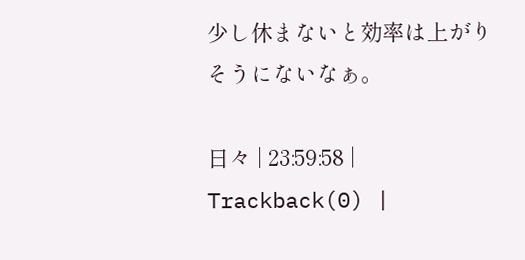少し休まないと効率は上がりそうにないなぁ。

日々 | 23:59:58 | Trackback(0) |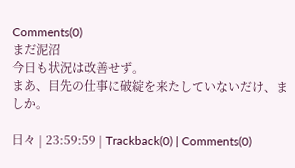Comments(0)
まだ泥沼
今日も状況は改善せず。
まあ、目先の仕事に破綻を来たしていないだけ、ましか。

日々 | 23:59:59 | Trackback(0) | Comments(0)